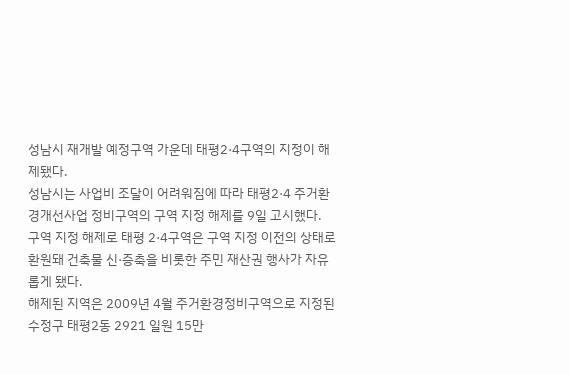성남시 재개발 예정구역 가운데 태평2·4구역의 지정이 해제됐다.
성남시는 사업비 조달이 어려워짐에 따라 태평2·4 주거환경개선사업 정비구역의 구역 지정 해제를 9일 고시했다.
구역 지정 해제로 태평 2·4구역은 구역 지정 이전의 상태로 환원돼 건축물 신·증축을 비롯한 주민 재산권 행사가 자유롭게 됐다.
해제된 지역은 2009년 4월 주거환경정비구역으로 지정된 수정구 태평2동 2921 일원 15만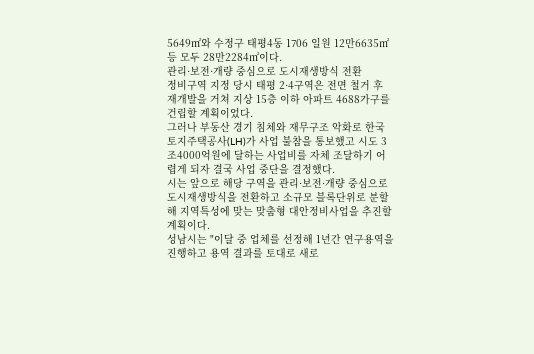5649㎡와 수정구 태평4동 1706 일원 12만6635㎡ 등 모두 28만2284㎡이다.
관리·보전·개량 중심으로 도시재생방식 전환
정비구역 지정 당시 태평 2·4구역은 전면 철거 후 재개발을 거쳐 지상 15층 이하 아파트 4688가구를 건립할 계획이었다.
그러나 부동산 경기 침체와 재무구조 악화로 한국토지주택공사(LH)가 사업 불참을 통보했고 시도 3조4000억원에 달하는 사업비를 자체 조달하기 어렵게 되자 결국 사업 중단을 결정했다.
시는 앞으로 해당 구역을 관리·보전·개량 중심으로 도시재생방식을 전환하고 소규모 블록단위로 분할해 지역특성에 맞는 맞춤형 대안정비사업을 추진할 계획이다.
성남시는 "이달 중 업체를 선정해 1년간 연구용역을 진행하고 용역 결과를 토대로 새로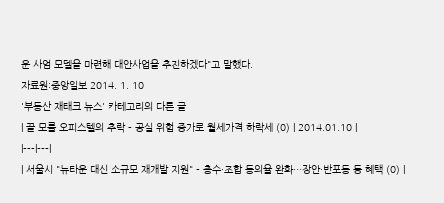운 사엄 모델을 마련해 대안사업을 추진하겠다"고 말했다.
자료원:중앙일보 2014. 1. 10
'부동산 재태크 뉴스' 카테고리의 다른 글
| 끝 모를 오피스텔의 추락 - 공실 위험 증가로 월세가격 하락세 (0) | 2014.01.10 |
|---|---|
| 서울시 "뉴타운 대신 소규모 재개발 지원" - 층수·조합 동의율 완화…장안·반포동 등 혜택 (0) |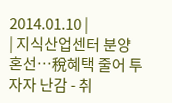2014.01.10 |
| 지식산업센터 분양 혼선…稅혜택 줄어 투자자 난감 - 취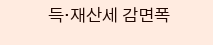득·재산세 감면폭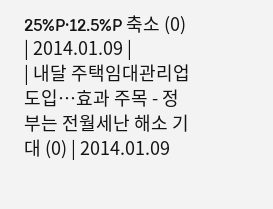25%P·12.5%P 축소 (0) | 2014.01.09 |
| 내달 주택임대관리업 도입…효과 주목 - 정부는 전월세난 해소 기대 (0) | 2014.01.09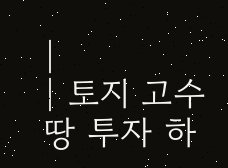|
| 토지 고수 땅 투자 하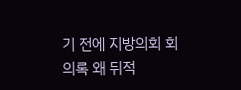기 전에 지방의회 회의록 왜 뒤적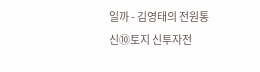일까 - 김영태의 전원통신⑩토지 신투자전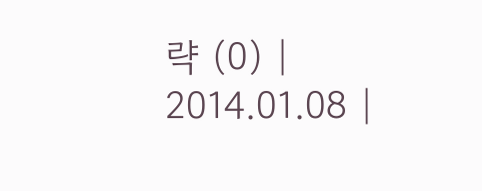략 (0) | 2014.01.08 |